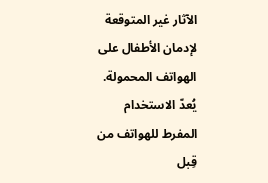الآثار غير المتوقعة لإدمان الأطفال على الهواتف المحمولة.
يُعدّ الاستخدام المفرط للهواتف من قِبل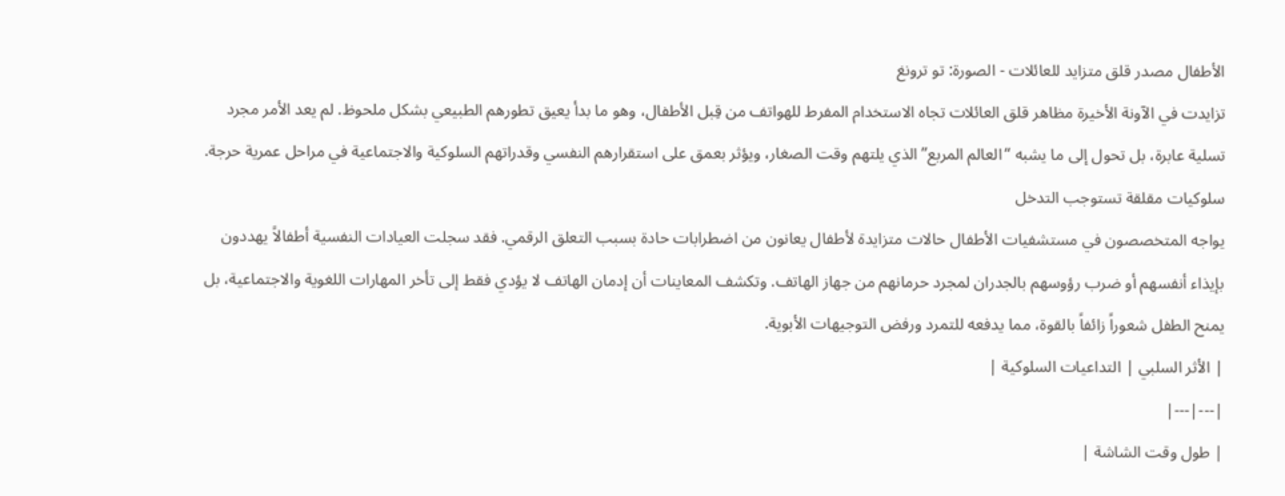الأطفال مصدر قلق متزايد للعائلات - الصورة: تو ترونغ
تزايدت في الآونة الأخيرة مظاهر قلق العائلات تجاه الاستخدام المفرط للهواتف من قِبل الأطفال، وهو ما بدأ يعيق تطورهم الطبيعي بشكل ملحوظ. لم يعد الأمر مجرد تسلية عابرة، بل تحول إلى ما يشبه “العالم المربع” الذي يلتهم وقت الصغار، ويؤثر بعمق على استقرارهم النفسي وقدراتهم السلوكية والاجتماعية في مراحل عمرية حرجة.
سلوكيات مقلقة تستوجب التدخل
يواجه المتخصصون في مستشفيات الأطفال حالات متزايدة لأطفال يعانون من اضطرابات حادة بسبب التعلق الرقمي. فقد سجلت العيادات النفسية أطفالاً يهددون بإيذاء أنفسهم أو ضرب رؤوسهم بالجدران لمجرد حرمانهم من جهاز الهاتف. وتكشف المعاينات أن إدمان الهاتف لا يؤدي فقط إلى تأخر المهارات اللغوية والاجتماعية، بل يمنح الطفل شعوراً زائفاً بالقوة، مما يدفعه للتمرد ورفض التوجيهات الأبوية.
| الأثر السلبي | التداعيات السلوكية |
|---|---|
| طول وقت الشاشة |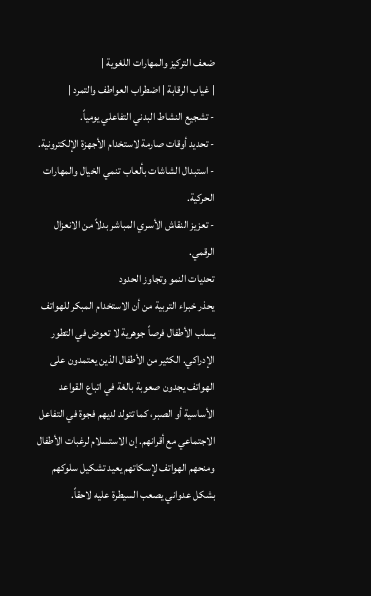ضعف التركيز والمهارات اللغوية |
| غياب الرقابة | اضطراب العواطف والتمرد |
- تشجيع النشاط البدني التفاعلي يومياً.
- تحديد أوقات صارمة لاستخدام الأجهزة الإلكترونية.
- استبدال الشاشات بألعاب تنمي الخيال والمهارات الحركية.
- تعزيز النقاش الأسري المباشر بدلاً من الانعزال الرقمي.
تحديات النمو وتجاوز الحدود
يحذر خبراء التربية من أن الاستخدام المبكر للهواتف يسلب الأطفال فرصاً جوهرية لا تعوض في التطور الإدراكي. الكثير من الأطفال الذين يعتمدون على الهواتف يجدون صعوبة بالغة في اتباع القواعد الأساسية أو الصبر، كما تتولد لديهم فجوة في التفاعل الاجتماعي مع أقرانهم. إن الاستسلام لرغبات الأطفال ومنحهم الهواتف لإسكاتهم يعيد تشكيل سلوكهم بشكل عدواني يصعب السيطرة عليه لاحقاً.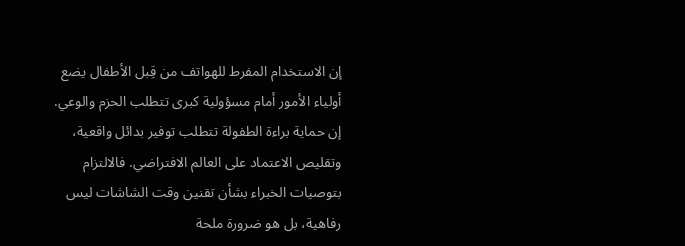إن الاستخدام المفرط للهواتف من قِبل الأطفال يضع أولياء الأمور أمام مسؤولية كبرى تتطلب الحزم والوعي. إن حماية براءة الطفولة تتطلب توفير بدائل واقعية، وتقليص الاعتماد على العالم الافتراضي. فالالتزام بتوصيات الخبراء بشأن تقنين وقت الشاشات ليس رفاهية، بل هو ضرورة ملحة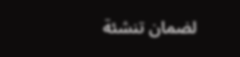لضمان تنشئة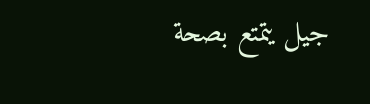جيل يتمتع بصحة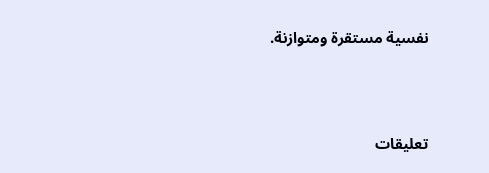نفسية مستقرة ومتوازنة.



تعليقات